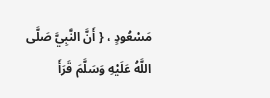مَسْعُودٍ ، { أَنَّ النَّبِيَّ صَلَّى اللَّهُ عَلَيْهِ وَسَلَّمَ قَرَأَ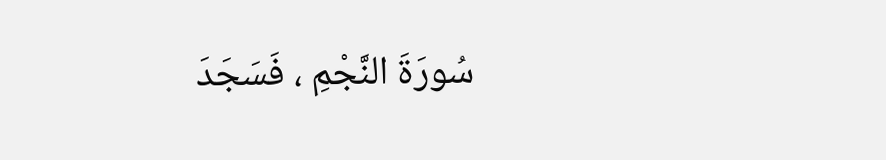سُورَةَ النَّجْمِ ، فَسَجَدَ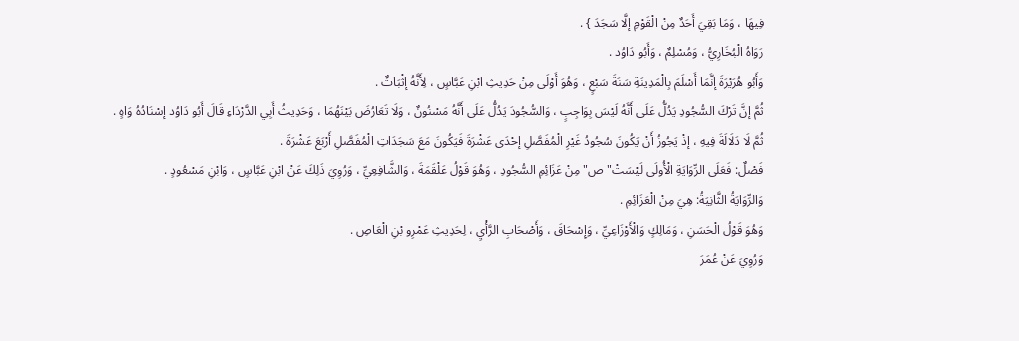فِيهَا ، وَمَا بَقِيَ أَحَدٌ مِنْ الْقَوْمِ إلَّا سَجَدَ } .
رَوَاهُ الْبُخَارِيُّ ، وَمُسْلِمٌ ، وَأَبُو دَاوُد .
وَأَبُو هُرَيْرَةَ إنَّمَا أَسْلَمَ بِالْمَدِينَةِ سَنَةَ سَبْعٍ ، وَهُوَ أَوْلَى مِنْ حَدِيثِ ابْنِ عَبَّاسٍ ، لِأَنَّهُ إثْبَاتٌ .
ثُمَّ إنَّ تَرْكَ السُّجُودِ يَدُلُّ عَلَى أَنَّهُ لَيْسَ بِوَاجِبٍ ، وَالسُّجُودَ يَدُلُّ عَلَى أَنَّهُ مَسْنُونٌ ، وَلَا تَعَارُضَ بَيْنَهُمَا ، وَحَدِيثُ أَبِي الدَّرْدَاءِ قَالَ أَبُو دَاوُد إسْنَادُهُ وَاهٍ .
ثُمَّ لَا دَلَالَةَ فِيهِ ، إذْ يَجُوزُ أَنْ يَكُونَ سُجُودُ غَيْرِ الْمُفَصَّلِ إحْدَى عَشْرَةَ فَيَكُونَ مَعَ سَجَدَاتِ الْمُفَصَّلِ أَرْبَعَ عَشْرَةَ .
فَصْلٌ: فَعَلَى الرِّوَايَةِ الْأُولَى لَيْسَتْ"ص"مِنْ عَزَائِمِ السُّجُودِ ، وَهُوَ قَوْلُ عَلْقَمَةَ ، وَالشَّافِعِيِّ ، وَرُوِيَ ذَلِكَ عَنْ ابْنِ عَبَّاسٍ ، وَابْنِ مَسْعُودٍ .
وَالرِّوَايَةُ الثَّانِيَةُ: هِيَ مِنْ الْعَزَائِمِ .
وَهُوَ قَوْلُ الْحَسَنِ ، وَمَالِكٍ وَالْأَوْزَاعِيِّ ، وَإِسْحَاقَ ، وَأَصْحَابِ الرَّأْيِ ، لِحَدِيثِ عَمْرِو بْنِ الْعَاصِ .
وَرُوِيَ عَنْ عُمَرَ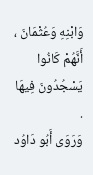وَابْنِهِ وَعُثْمَانَ ، أَنَّهُمْ كَانُوا يَسْجُدُونَ فِيهَا .
وَرَوَى أَبُو دَاوُد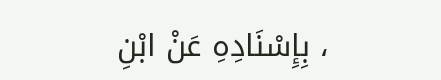، بِإِسْنَادِهِ عَنْ ابْنِ